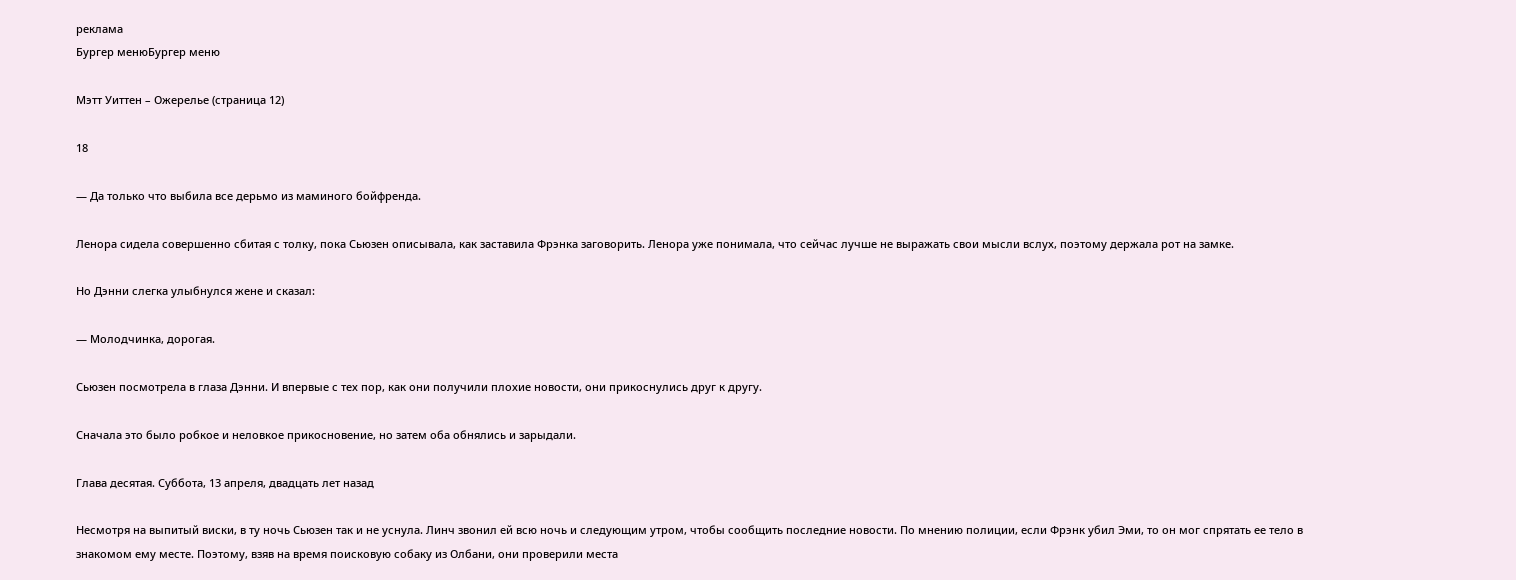реклама
Бургер менюБургер меню

Мэтт Уиттен – Ожерелье (страница 12)

18

— Да только что выбила все дерьмо из маминого бойфренда.

Ленора сидела совершенно сбитая с толку, пока Сьюзен описывала, как заставила Фрэнка заговорить. Ленора уже понимала, что сейчас лучше не выражать свои мысли вслух, поэтому держала рот на замке.

Но Дэнни слегка улыбнулся жене и сказал:

— Молодчинка, дорогая.

Сьюзен посмотрела в глаза Дэнни. И впервые с тех пор, как они получили плохие новости, они прикоснулись друг к другу.

Сначала это было робкое и неловкое прикосновение, но затем оба обнялись и зарыдали.

Глава десятая. Суббота, 13 апреля, двадцать лет назад

Несмотря на выпитый виски, в ту ночь Сьюзен так и не уснула. Линч звонил ей всю ночь и следующим утром, чтобы сообщить последние новости. По мнению полиции, если Фрэнк убил Эми, то он мог спрятать ее тело в знакомом ему месте. Поэтому, взяв на время поисковую собаку из Олбани, они проверили места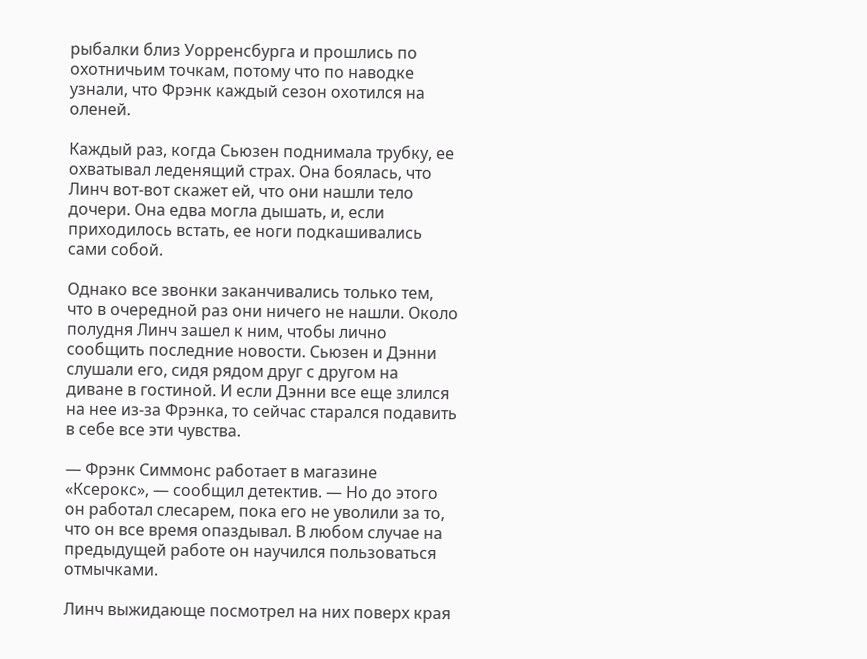рыбалки близ Уорренсбурга и прошлись по охотничьим точкам, потому что по наводке узнали, что Фрэнк каждый сезон охотился на оленей.

Каждый раз, когда Сьюзен поднимала трубку, ее охватывал леденящий страх. Она боялась, что Линч вот-вот скажет ей, что они нашли тело дочери. Она едва могла дышать, и, если приходилось встать, ее ноги подкашивались сами собой.

Однако все звонки заканчивались только тем, что в очередной раз они ничего не нашли. Около полудня Линч зашел к ним, чтобы лично сообщить последние новости. Сьюзен и Дэнни слушали его, сидя рядом друг с другом на диване в гостиной. И если Дэнни все еще злился на нее из-за Фрэнка, то сейчас старался подавить в себе все эти чувства.

— Фрэнк Симмонс работает в магазине «Ксерокс», — сообщил детектив. — Но до этого он работал слесарем, пока его не уволили за то, что он все время опаздывал. В любом случае на предыдущей работе он научился пользоваться отмычками.

Линч выжидающе посмотрел на них поверх края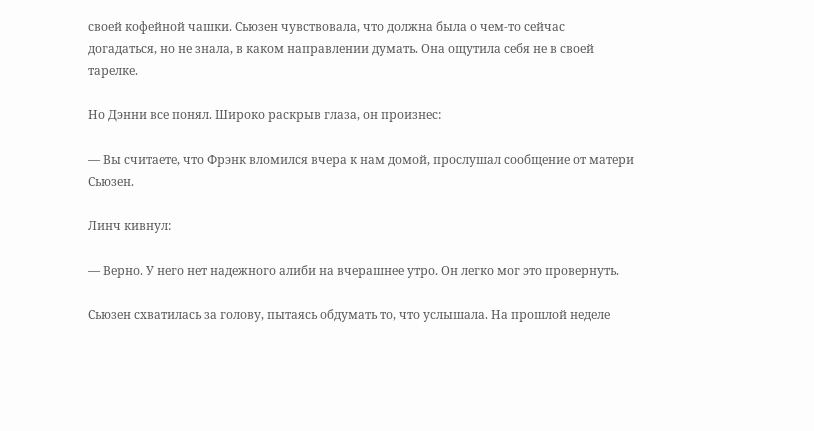своей кофейной чашки. Сьюзен чувствовала, что должна была о чем-то сейчас догадаться, но не знала, в каком направлении думать. Она ощутила себя не в своей тарелке.

Но Дэнни все понял. Широко раскрыв глаза, он произнес:

— Вы считаете, что Фрэнк вломился вчера к нам домой, прослушал сообщение от матери Сьюзен.

Линч кивнул:

— Верно. У него нет надежного алиби на вчерашнее утро. Он легко мог это провернуть.

Сьюзен схватилась за голову, пытаясь обдумать то, что услышала. На прошлой неделе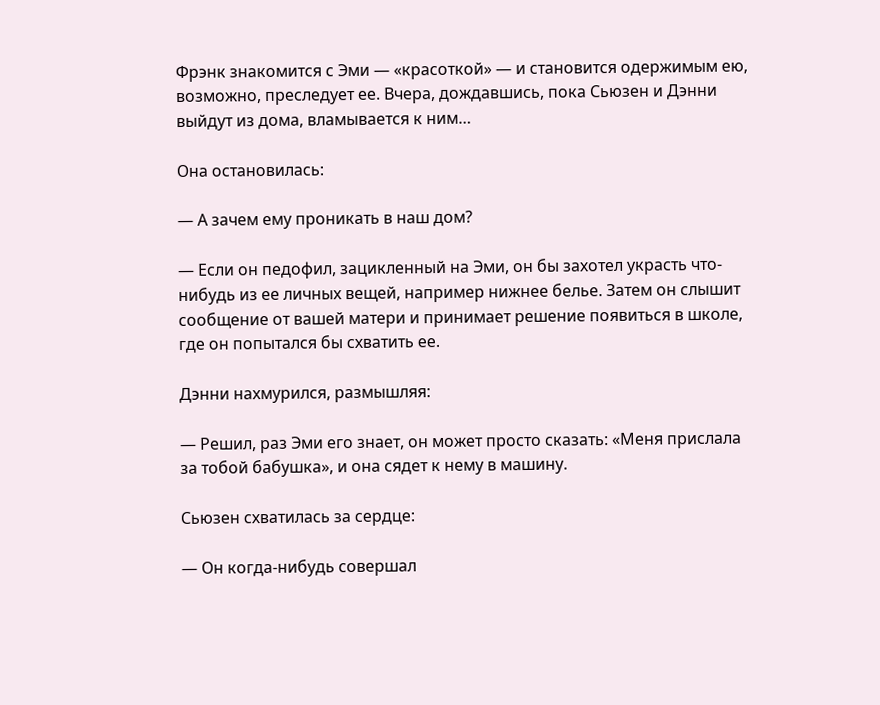Фрэнк знакомится с Эми — «красоткой» — и становится одержимым ею, возможно, преследует ее. Вчера, дождавшись, пока Сьюзен и Дэнни выйдут из дома, вламывается к ним…

Она остановилась:

— А зачем ему проникать в наш дом?

— Если он педофил, зацикленный на Эми, он бы захотел украсть что-нибудь из ее личных вещей, например нижнее белье. Затем он слышит сообщение от вашей матери и принимает решение появиться в школе, где он попытался бы схватить ее.

Дэнни нахмурился, размышляя:

— Решил, раз Эми его знает, он может просто сказать: «Меня прислала за тобой бабушка», и она сядет к нему в машину.

Сьюзен схватилась за сердце:

— Он когда-нибудь совершал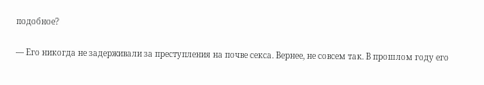подобное?

— Его никогда не задерживали за преступления на почве секса. Вернее, не совсем так. В прошлом году его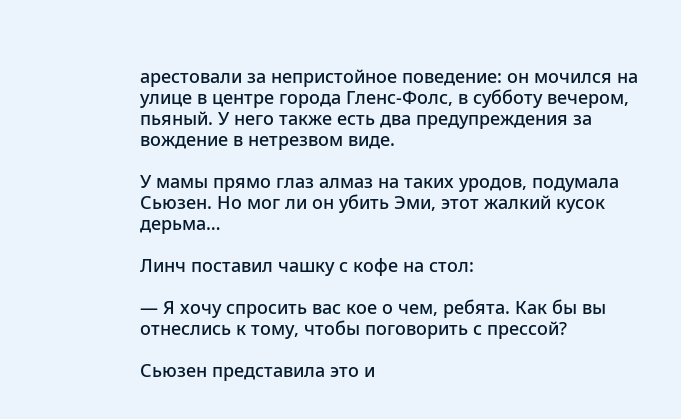арестовали за непристойное поведение: он мочился на улице в центре города Гленс-Фолс, в субботу вечером, пьяный. У него также есть два предупреждения за вождение в нетрезвом виде.

У мамы прямо глаз алмаз на таких уродов, подумала Сьюзен. Но мог ли он убить Эми, этот жалкий кусок дерьма…

Линч поставил чашку с кофе на стол:

— Я хочу спросить вас кое о чем, ребята. Как бы вы отнеслись к тому, чтобы поговорить с прессой?

Сьюзен представила это и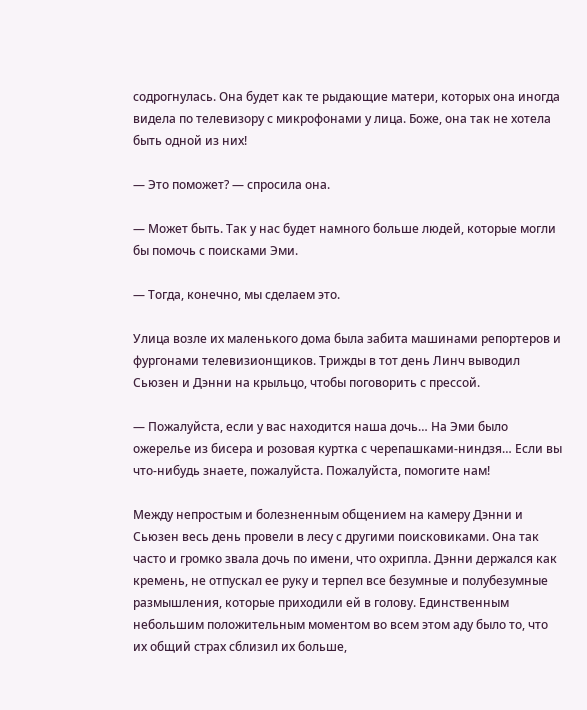содрогнулась. Она будет как те рыдающие матери, которых она иногда видела по телевизору с микрофонами у лица. Боже, она так не хотела быть одной из них!

— Это поможет? — спросила она.

— Может быть. Так у нас будет намного больше людей, которые могли бы помочь с поисками Эми.

— Тогда, конечно, мы сделаем это.

Улица возле их маленького дома была забита машинами репортеров и фургонами телевизионщиков. Трижды в тот день Линч выводил Сьюзен и Дэнни на крыльцо, чтобы поговорить с прессой.

— Пожалуйста, если у вас находится наша дочь… На Эми было ожерелье из бисера и розовая куртка с черепашками-ниндзя… Если вы что-нибудь знаете, пожалуйста. Пожалуйста, помогите нам!

Между непростым и болезненным общением на камеру Дэнни и Сьюзен весь день провели в лесу с другими поисковиками. Она так часто и громко звала дочь по имени, что охрипла. Дэнни держался как кремень, не отпускал ее руку и терпел все безумные и полубезумные размышления, которые приходили ей в голову. Единственным небольшим положительным моментом во всем этом аду было то, что их общий страх сблизил их больше,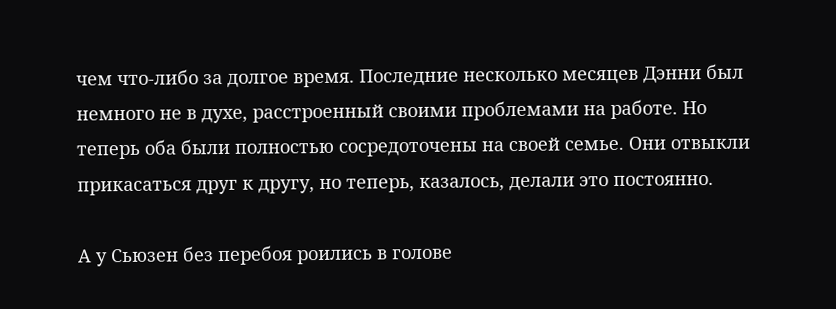чем что-либо за долгое время. Последние несколько месяцев Дэнни был немного не в духе, расстроенный своими проблемами на работе. Но теперь оба были полностью сосредоточены на своей семье. Они отвыкли прикасаться друг к другу, но теперь, казалось, делали это постоянно.

А у Сьюзен без перебоя роились в голове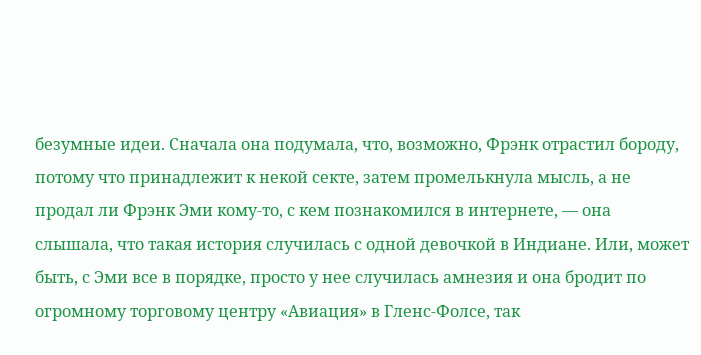безумные идеи. Сначала она подумала, что, возможно, Фрэнк отрастил бороду, потому что принадлежит к некой секте, затем промелькнула мысль, а не продал ли Фрэнк Эми кому-то, с кем познакомился в интернете, — она слышала, что такая история случилась с одной девочкой в Индиане. Или, может быть, с Эми все в порядке, просто у нее случилась амнезия и она бродит по огромному торговому центру «Авиация» в Гленс-Фолсе, так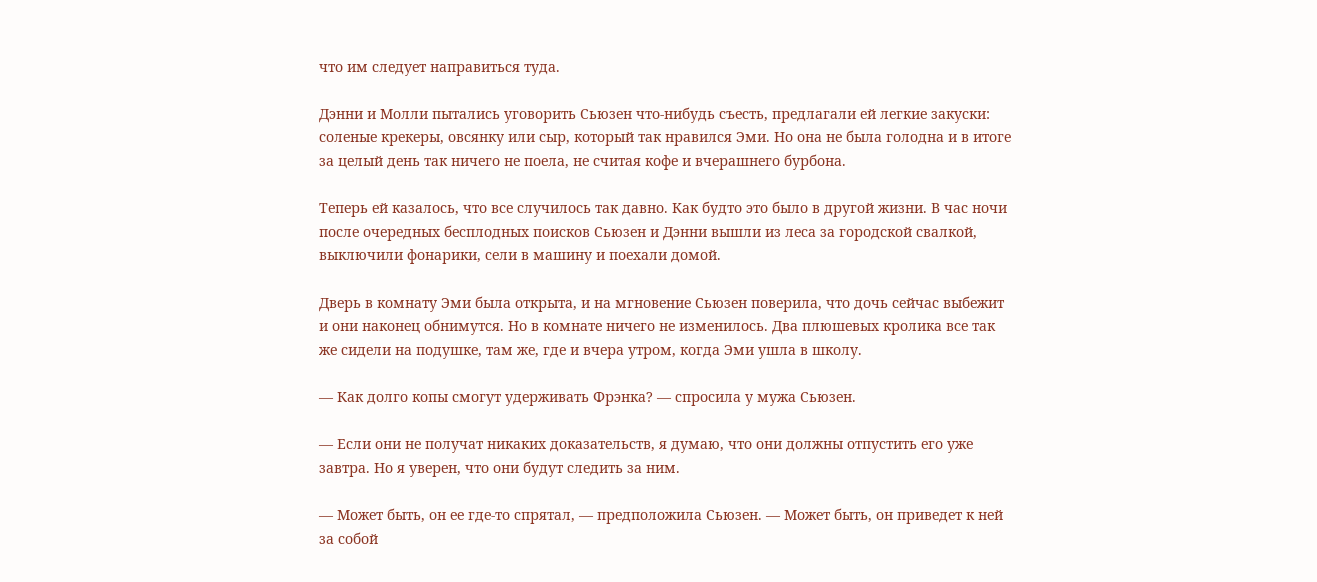что им следует направиться туда.

Дэнни и Молли пытались уговорить Сьюзен что-нибудь съесть, предлагали ей легкие закуски: соленые крекеры, овсянку или сыр, который так нравился Эми. Но она не была голодна и в итоге за целый день так ничего не поела, не считая кофе и вчерашнего бурбона.

Теперь ей казалось, что все случилось так давно. Как будто это было в другой жизни. В час ночи после очередных бесплодных поисков Сьюзен и Дэнни вышли из леса за городской свалкой, выключили фонарики, сели в машину и поехали домой.

Дверь в комнату Эми была открыта, и на мгновение Сьюзен поверила, что дочь сейчас выбежит и они наконец обнимутся. Но в комнате ничего не изменилось. Два плюшевых кролика все так же сидели на подушке, там же, где и вчера утром, когда Эми ушла в школу.

— Как долго копы смогут удерживать Фрэнка? — спросила у мужа Сьюзен.

— Если они не получат никаких доказательств, я думаю, что они должны отпустить его уже завтра. Но я уверен, что они будут следить за ним.

— Может быть, он ее где-то спрятал, — предположила Сьюзен. — Может быть, он приведет к ней за собой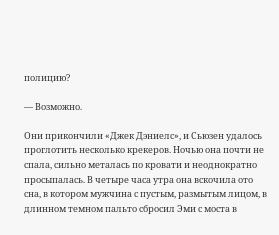полицию?

— Возможно.

Они прикончили «Джек Дэниелс», и Сьюзен удалось проглотить несколько крекеров. Ночью она почти не спала, сильно металась по кровати и неоднократно просыпалась. В четыре часа утра она вскочила ото сна, в котором мужчина с пустым, размытым лицом, в длинном темном пальто сбросил Эми с моста в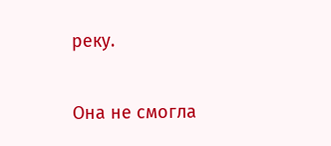реку.

Она не смогла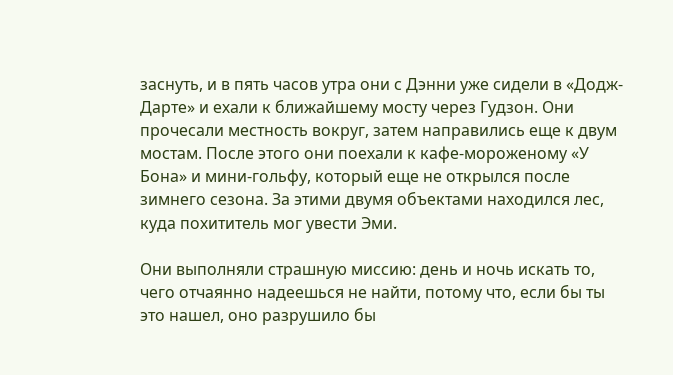заснуть, и в пять часов утра они с Дэнни уже сидели в «Додж-Дарте» и ехали к ближайшему мосту через Гудзон. Они прочесали местность вокруг, затем направились еще к двум мостам. После этого они поехали к кафе-мороженому «У Бона» и мини-гольфу, который еще не открылся после зимнего сезона. За этими двумя объектами находился лес, куда похититель мог увести Эми.

Они выполняли страшную миссию: день и ночь искать то, чего отчаянно надеешься не найти, потому что, если бы ты это нашел, оно разрушило бы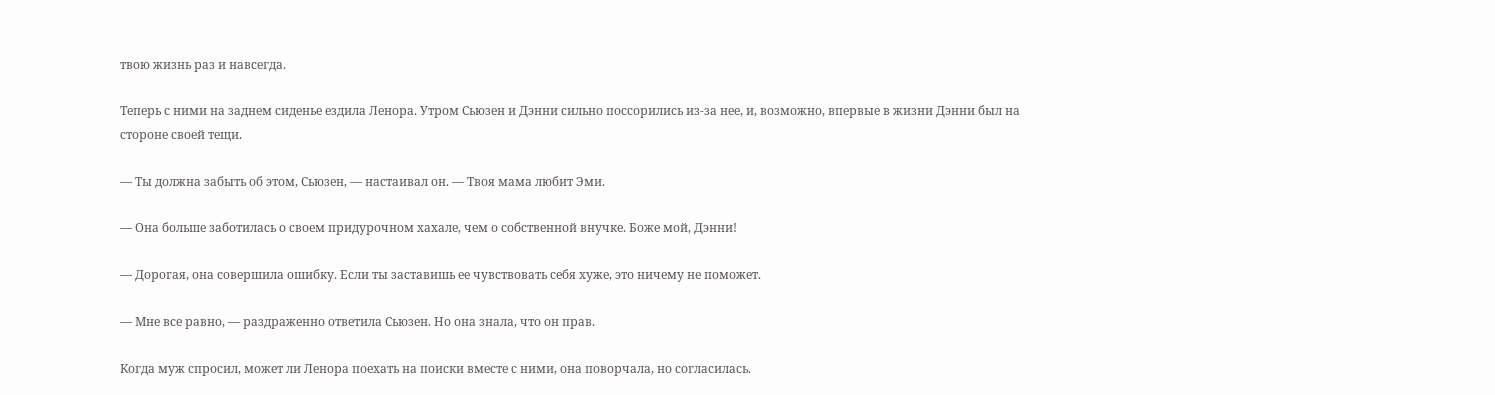твою жизнь раз и навсегда.

Теперь с ними на заднем сиденье ездила Ленора. Утром Сьюзен и Дэнни сильно поссорились из-за нее, и, возможно, впервые в жизни Дэнни был на стороне своей тещи.

— Ты должна забыть об этом, Сьюзен, — настаивал он. — Твоя мама любит Эми.

— Она больше заботилась о своем придурочном хахале, чем о собственной внучке. Боже мой, Дэнни!

— Дорогая, она совершила ошибку. Если ты заставишь ее чувствовать себя хуже, это ничему не поможет.

— Мне все равно, — раздраженно ответила Сьюзен. Но она знала, что он прав.

Когда муж спросил, может ли Ленора поехать на поиски вместе с ними, она поворчала, но согласилась.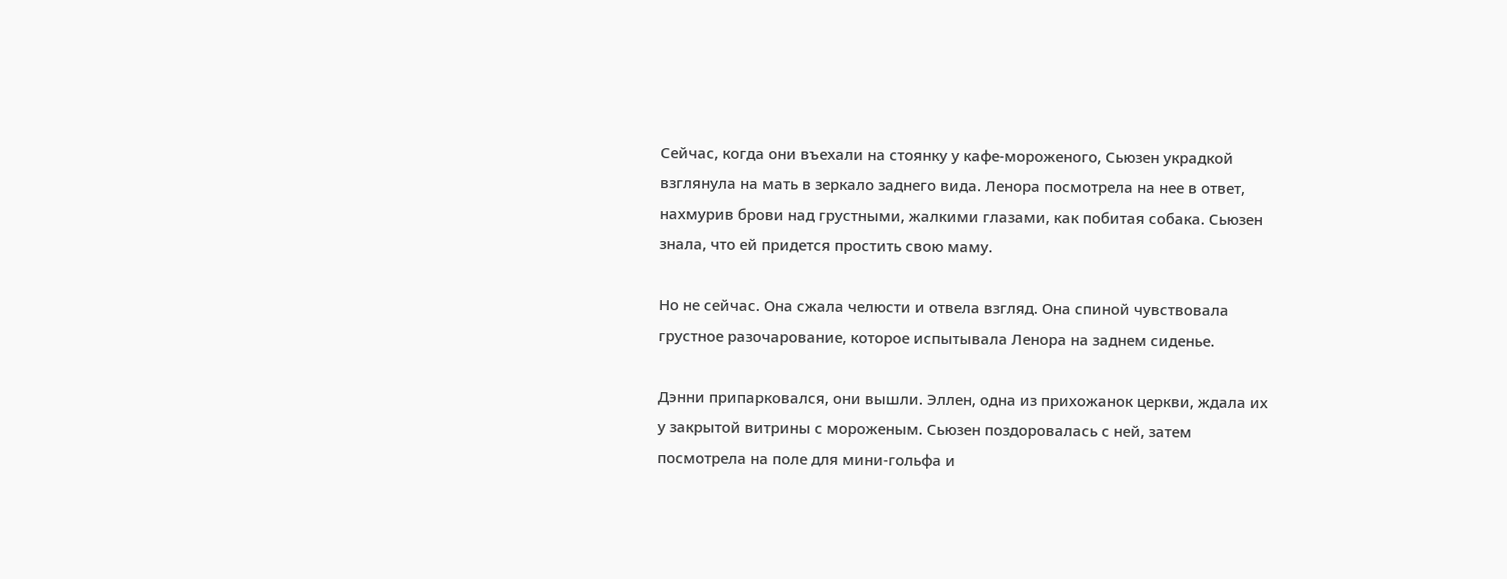Сейчас, когда они въехали на стоянку у кафе-мороженого, Сьюзен украдкой взглянула на мать в зеркало заднего вида. Ленора посмотрела на нее в ответ, нахмурив брови над грустными, жалкими глазами, как побитая собака. Сьюзен знала, что ей придется простить свою маму.

Но не сейчас. Она сжала челюсти и отвела взгляд. Она спиной чувствовала грустное разочарование, которое испытывала Ленора на заднем сиденье.

Дэнни припарковался, они вышли. Эллен, одна из прихожанок церкви, ждала их у закрытой витрины с мороженым. Сьюзен поздоровалась с ней, затем посмотрела на поле для мини-гольфа и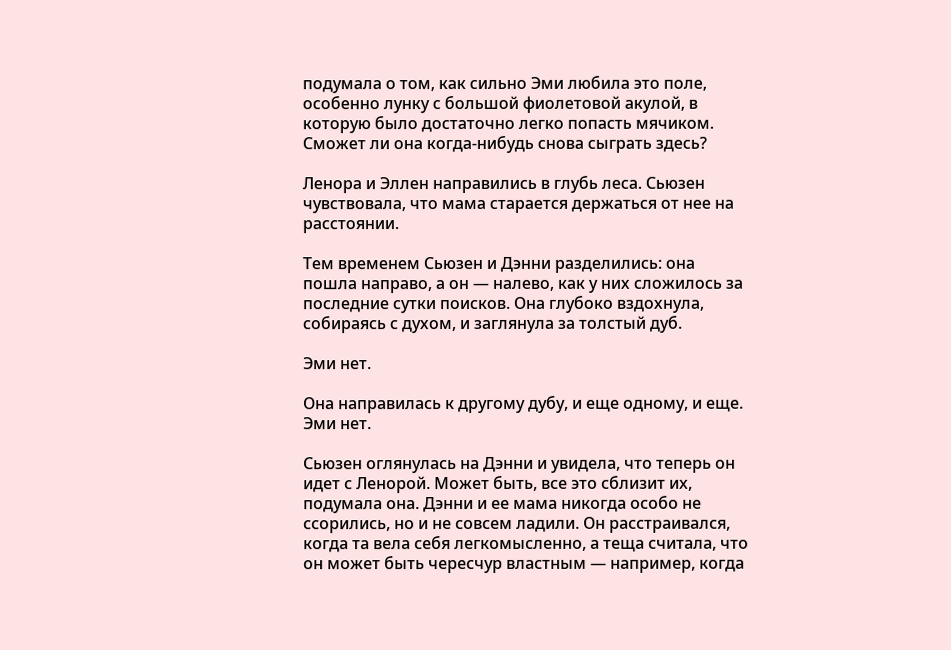подумала о том, как сильно Эми любила это поле, особенно лунку с большой фиолетовой акулой, в которую было достаточно легко попасть мячиком. Сможет ли она когда-нибудь снова сыграть здесь?

Ленора и Эллен направились в глубь леса. Сьюзен чувствовала, что мама старается держаться от нее на расстоянии.

Тем временем Сьюзен и Дэнни разделились: она пошла направо, а он — налево, как у них сложилось за последние сутки поисков. Она глубоко вздохнула, собираясь с духом, и заглянула за толстый дуб.

Эми нет.

Она направилась к другому дубу, и еще одному, и еще. Эми нет.

Сьюзен оглянулась на Дэнни и увидела, что теперь он идет с Ленорой. Может быть, все это сблизит их, подумала она. Дэнни и ее мама никогда особо не ссорились, но и не совсем ладили. Он расстраивался, когда та вела себя легкомысленно, а теща считала, что он может быть чересчур властным — например, когда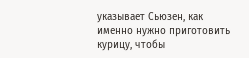указывает Сьюзен, как именно нужно приготовить курицу, чтобы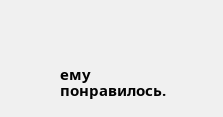ему понравилось.